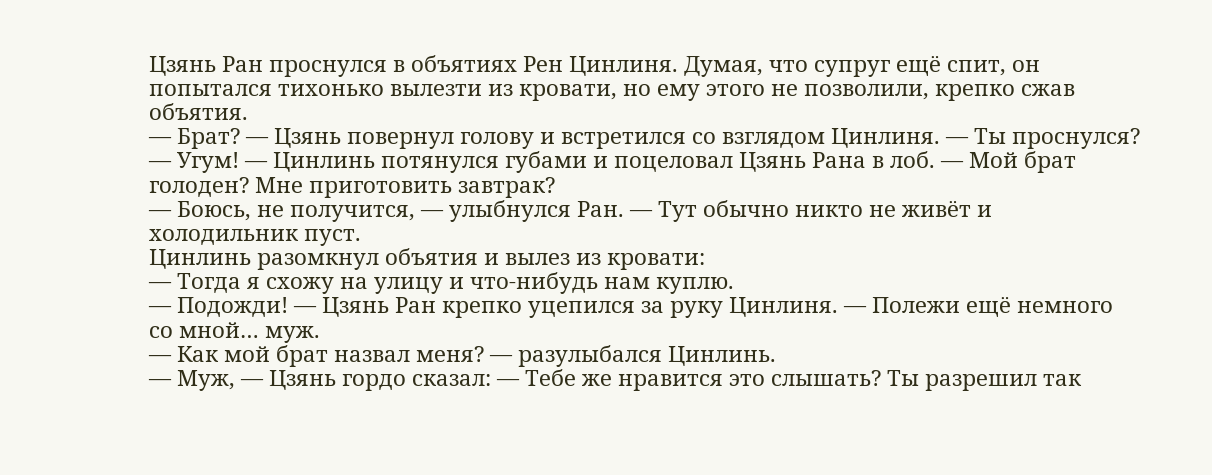Цзянь Ран проснулся в объятиях Рен Цинлиня. Думая, что супруг ещё спит, он попытался тихонько вылезти из кровати, но ему этого не позволили, крепко сжав объятия.
— Брат? — Цзянь повернул голову и встретился со взглядом Цинлиня. — Ты проснулся?
— Угум! — Цинлинь потянулся губами и поцеловал Цзянь Рана в лоб. — Мой брат голоден? Мне приготовить завтрак?
— Боюсь, не получится, — улыбнулся Ран. — Тут обычно никто не живёт и холодильник пуст.
Цинлинь разомкнул объятия и вылез из кровати:
— Тогда я схожу на улицу и что-нибудь нам куплю.
— Подожди! — Цзянь Ран крепко уцепился за руку Цинлиня. — Полежи ещё немного со мной… муж.
— Как мой брат назвал меня? — разулыбался Цинлинь.
— Муж, — Цзянь гордо сказал: — Тебе же нравится это слышать? Ты разрешил так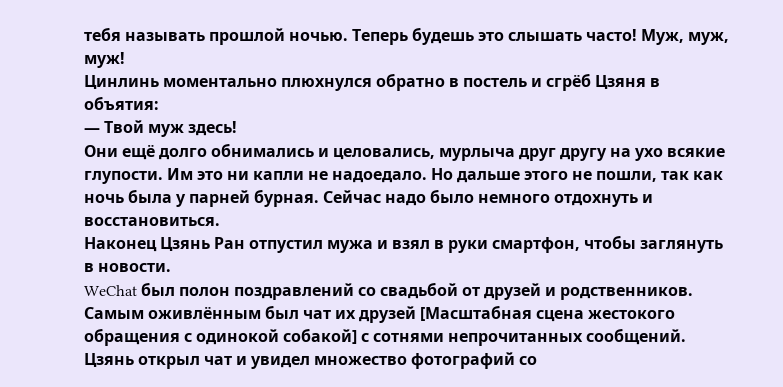тебя называть прошлой ночью. Теперь будешь это слышать часто! Муж, муж, муж!
Цинлинь моментально плюхнулся обратно в постель и сгрёб Цзяня в объятия:
— Твой муж здесь!
Они ещё долго обнимались и целовались, мурлыча друг другу на ухо всякие глупости. Им это ни капли не надоедало. Но дальше этого не пошли, так как ночь была у парней бурная. Сейчас надо было немного отдохнуть и восстановиться.
Наконец Цзянь Ран отпустил мужа и взял в руки смартфон, чтобы заглянуть в новости.
WeChat был полон поздравлений со свадьбой от друзей и родственников. Самым оживлённым был чат их друзей [Масштабная сцена жестокого обращения с одинокой собакой] с сотнями непрочитанных сообщений.
Цзянь открыл чат и увидел множество фотографий со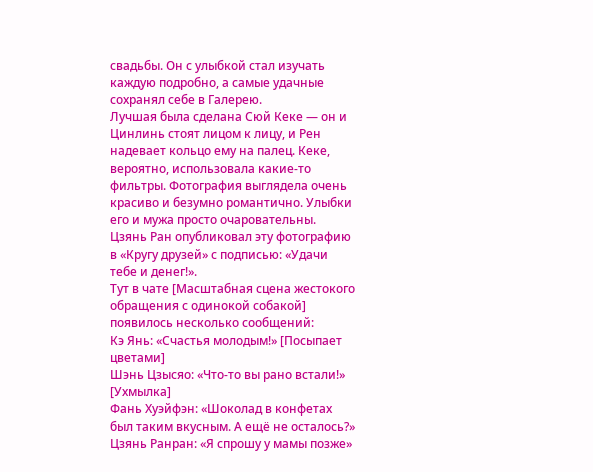свадьбы. Он с улыбкой стал изучать каждую подробно, а самые удачные сохранял себе в Галерею.
Лучшая была сделана Сюй Кеке — он и Цинлинь стоят лицом к лицу, и Рен надевает кольцо ему на палец. Кеке, вероятно, использовала какие-то фильтры. Фотография выглядела очень красиво и безумно романтично. Улыбки его и мужа просто очаровательны.
Цзянь Ран опубликовал эту фотографию в «Кругу друзей» с подписью: «Удачи тебе и денег!».
Тут в чате [Масштабная сцена жестокого обращения с одинокой собакой] появилось несколько сообщений:
Кэ Янь: «Счастья молодым!» [Посыпает цветами]
Шэнь Цзысяо: «Что-то вы рано встали!» [Ухмылка]
Фань Хуэйфэн: «Шоколад в конфетах был таким вкусным. А ещё не осталось?»
Цзянь Ранран: «Я спрошу у мамы позже»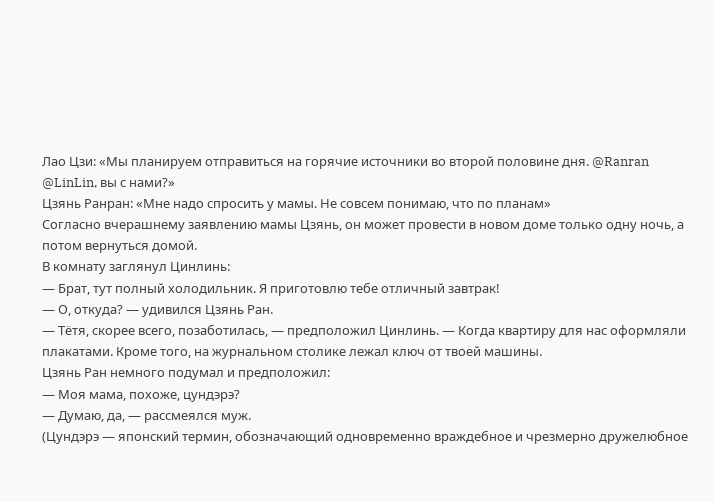Лао Цзи: «Мы планируем отправиться на горячие источники во второй половине дня. @Ranran @LinLin, вы с нами?»
Цзянь Ранран: «Мне надо спросить у мамы. Не совсем понимаю, что по планам»
Согласно вчерашнему заявлению мамы Цзянь, он может провести в новом доме только одну ночь, а потом вернуться домой.
В комнату заглянул Цинлинь:
— Брат, тут полный холодильник. Я приготовлю тебе отличный завтрак!
— О, откуда? — удивился Цзянь Ран.
— Тётя, скорее всего, позаботилась, — предположил Цинлинь. — Когда квартиру для нас оформляли плакатами. Кроме того, на журнальном столике лежал ключ от твоей машины.
Цзянь Ран немного подумал и предположил:
— Моя мама, похоже, цундэрэ?
— Думаю, да, — рассмеялся муж.
(Цундэрэ — японский термин, обозначающий одновременно враждебное и чрезмерно дружелюбное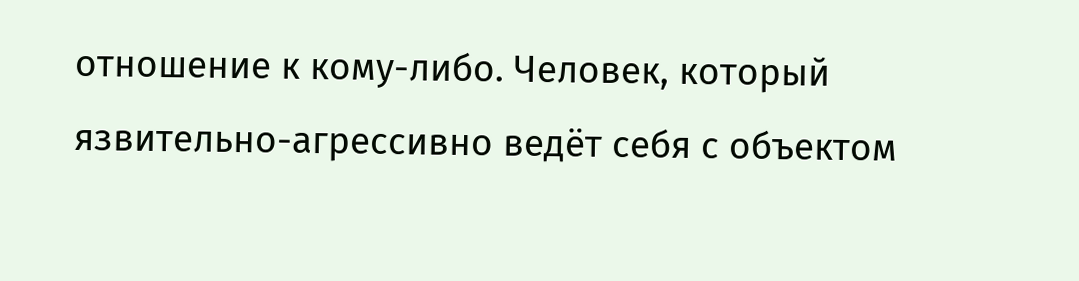отношение к кому-либо. Человек, который язвительно-агрессивно ведёт себя с объектом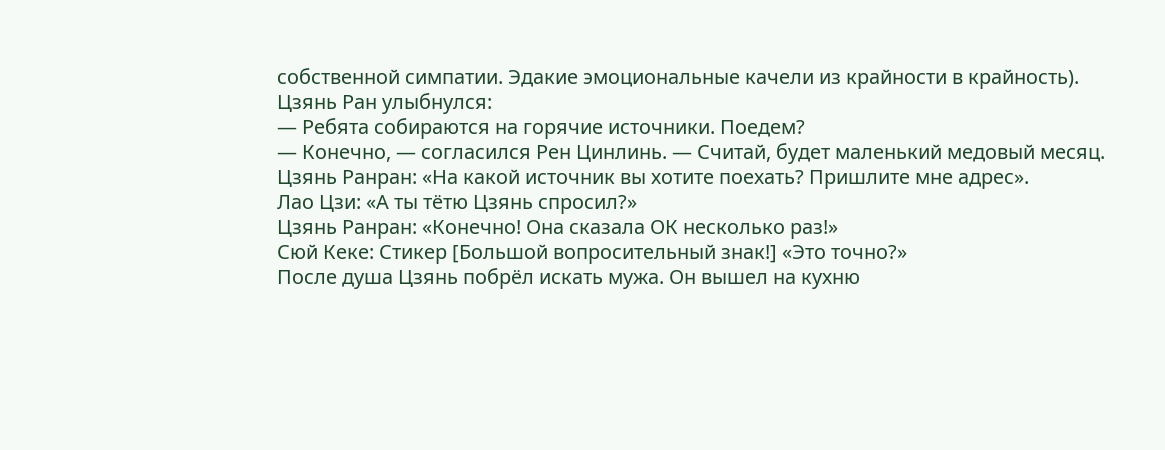собственной симпатии. Эдакие эмоциональные качели из крайности в крайность).
Цзянь Ран улыбнулся:
— Ребята собираются на горячие источники. Поедем?
— Конечно, — согласился Рен Цинлинь. — Считай, будет маленький медовый месяц.
Цзянь Ранран: «На какой источник вы хотите поехать? Пришлите мне адрес».
Лао Цзи: «А ты тётю Цзянь спросил?»
Цзянь Ранран: «Конечно! Она сказала ОК несколько раз!»
Сюй Кеке: Стикер [Большой вопросительный знак!] «Это точно?»
После душа Цзянь побрёл искать мужа. Он вышел на кухню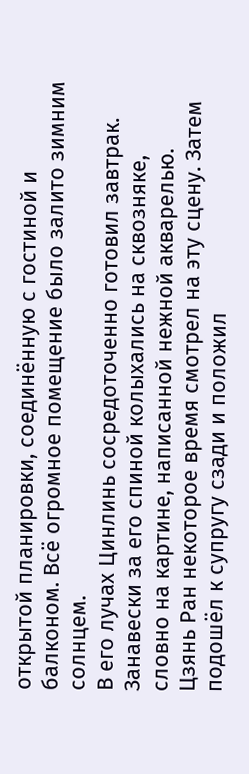открытой планировки, соединённую с гостиной и балконом. Всё огромное помещение было залито зимним солнцем.
В его лучах Цинлинь сосредоточенно готовил завтрак. Занавески за его спиной колыхались на сквозняке, словно на картине, написанной нежной акварелью.
Цзянь Ран некоторое время смотрел на эту сцену. Затем подошёл к супругу сзади и положил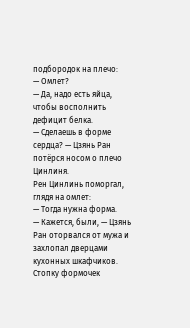подбородок на плечо:
— Омлет?
— Да, надо есть яйца, чтобы восполнить дефицит белка.
— Сделаешь в форме сердца? — Цзянь Ран потёрся носом о плечо Цинлиня.
Рен Цинлинь поморгал, глядя на омлет:
— Тогда нужна форма.
— Кажется, были, — Цзянь Ран оторвался от мужа и захлопал дверцами кухонных шкафчиков. Стопку формочек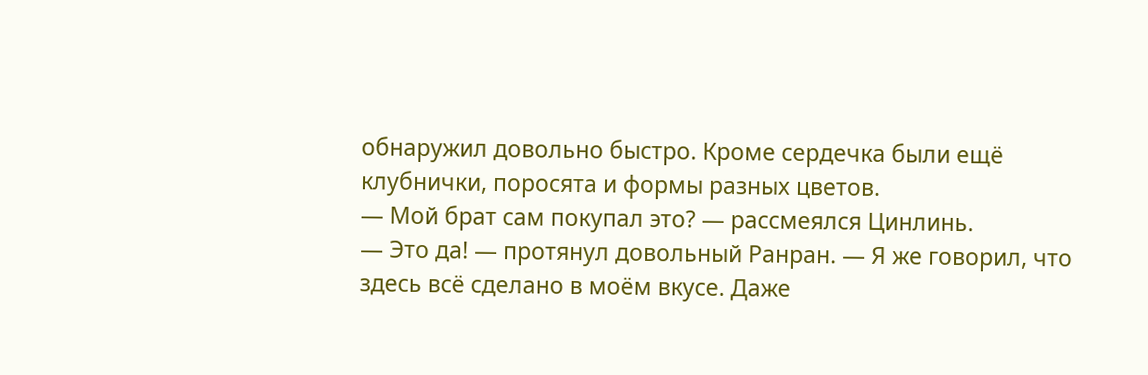обнаружил довольно быстро. Кроме сердечка были ещё клубнички, поросята и формы разных цветов.
— Мой брат сам покупал это? — рассмеялся Цинлинь.
— Это да! — протянул довольный Ранран. — Я же говорил, что здесь всё сделано в моём вкусе. Даже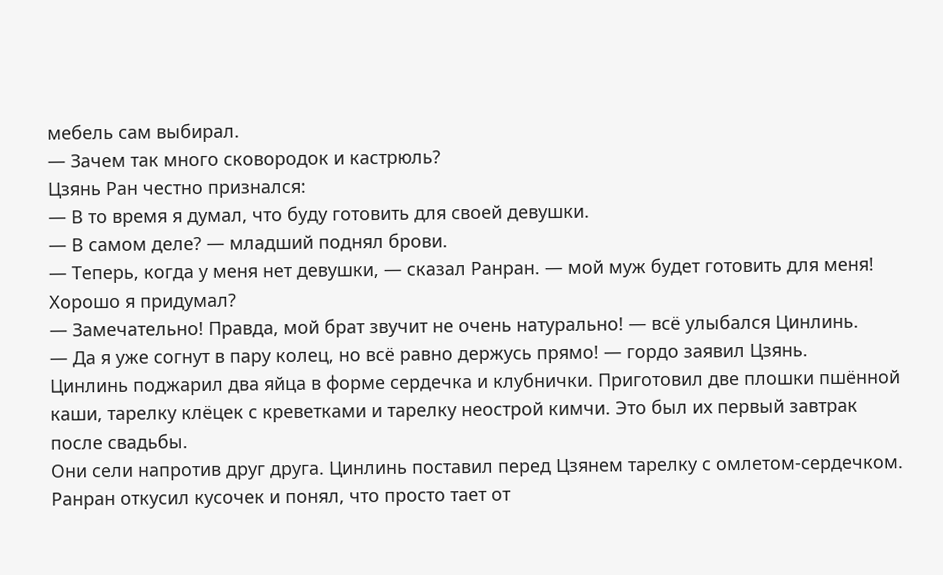мебель сам выбирал.
— Зачем так много сковородок и кастрюль?
Цзянь Ран честно признался:
— В то время я думал, что буду готовить для своей девушки.
— В самом деле? — младший поднял брови.
— Теперь, когда у меня нет девушки, — сказал Ранран. — мой муж будет готовить для меня! Хорошо я придумал?
— Замечательно! Правда, мой брат звучит не очень натурально! — всё улыбался Цинлинь.
— Да я уже согнут в пару колец, но всё равно держусь прямо! — гордо заявил Цзянь.
Цинлинь поджарил два яйца в форме сердечка и клубнички. Приготовил две плошки пшённой каши, тарелку клёцек с креветками и тарелку неострой кимчи. Это был их первый завтрак после свадьбы.
Они сели напротив друг друга. Цинлинь поставил перед Цзянем тарелку с омлетом-сердечком. Ранран откусил кусочек и понял, что просто тает от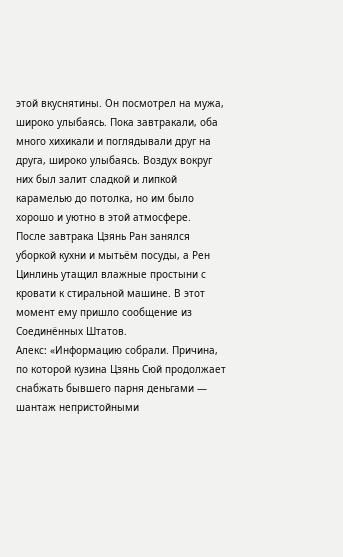этой вкуснятины. Он посмотрел на мужа, широко улыбаясь. Пока завтракали, оба много хихикали и поглядывали друг на друга, широко улыбаясь. Воздух вокруг них был залит сладкой и липкой карамелью до потолка, но им было хорошо и уютно в этой атмосфере.
После завтрака Цзянь Ран занялся уборкой кухни и мытьём посуды, а Рен Цинлинь утащил влажные простыни с кровати к стиральной машине. В этот момент ему пришло сообщение из Соединённых Штатов.
Алекс: «Информацию собрали. Причина, по которой кузина Цзянь Сюй продолжает снабжать бывшего парня деньгами — шантаж непристойными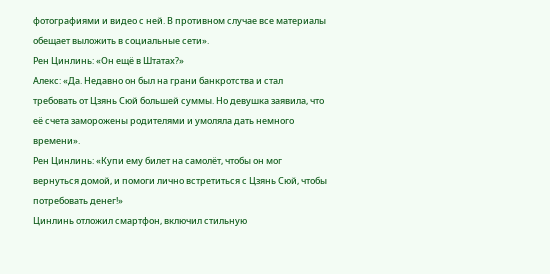фотографиями и видео с ней. В противном случае все материалы обещает выложить в социальные сети».
Рен Цинлинь: «Он ещё в Штатах?»
Алекс: «Да. Недавно он был на грани банкротства и стал требовать от Цзянь Сюй большей суммы. Но девушка заявила, что её счета заморожены родителями и умоляла дать немного времени».
Рен Цинлинь: «Купи ему билет на самолёт, чтобы он мог вернуться домой, и помоги лично встретиться с Цзянь Сюй, чтобы потребовать денег!»
Цинлинь отложил смартфон, включил стильную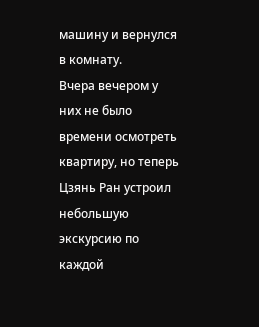машину и вернулся в комнату.
Вчера вечером у них не было времени осмотреть квартиру, но теперь Цзянь Ран устроил небольшую экскурсию по каждой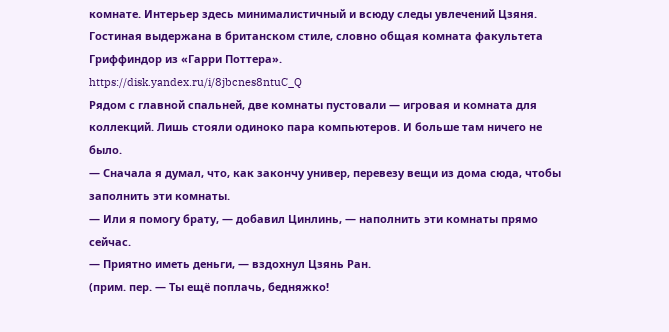комнате. Интерьер здесь минималистичный и всюду следы увлечений Цзяня. Гостиная выдержана в британском стиле, словно общая комната факультета Гриффиндор из «Гарри Поттера».
https://disk.yandex.ru/i/8jbcnes8ntuC_Q
Рядом с главной спальней, две комнаты пустовали — игровая и комната для коллекций. Лишь стояли одиноко пара компьютеров. И больше там ничего не было.
— Сначала я думал, что, как закончу универ, перевезу вещи из дома сюда, чтобы заполнить эти комнаты.
— Или я помогу брату, — добавил Цинлинь, — наполнить эти комнаты прямо сейчас.
— Приятно иметь деньги, — вздохнул Цзянь Ран.
(прим. пер. — Ты ещё поплачь, бедняжко!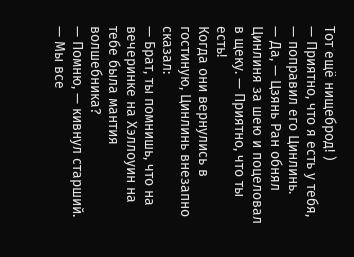Тот ещё нищеброд! )
— Приятно, что я есть у тебя, — поправил его Цинлинь.
— Да, — Цзянь Ран обнял Цинлиня за шею и поцеловал в щеку. — Приятно, что ты есть!
Когда они вернулись в гостиную, Цинлинь внезапно сказал:
— Брат, ты помнишь, что на вечеринке на Хэллоуин на тебе была мантия волшебника?
— Помню, — кивнул старший. — Мы все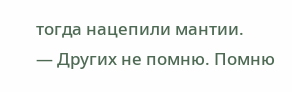тогда нацепили мантии.
— Других не помню. Помню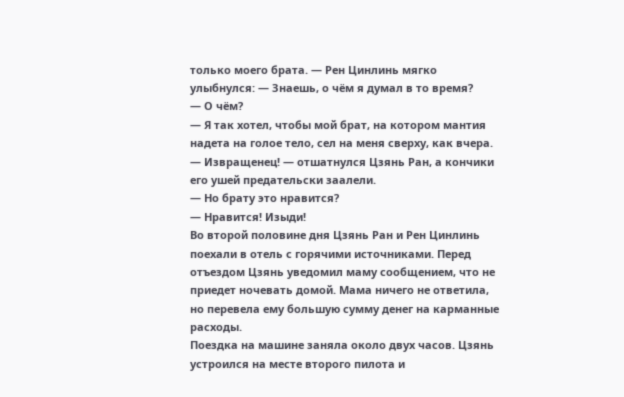только моего брата. — Рен Цинлинь мягко улыбнулся: — Знаешь, о чём я думал в то время?
— О чём?
— Я так хотел, чтобы мой брат, на котором мантия надета на голое тело, сел на меня сверху, как вчера.
— Извращенец! — отшатнулся Цзянь Ран, а кончики его ушей предательски заалели.
— Но брату это нравится?
— Нравится! Изыди!
Во второй половине дня Цзянь Ран и Рен Цинлинь поехали в отель с горячими источниками. Перед отъездом Цзянь уведомил маму сообщением, что не приедет ночевать домой. Мама ничего не ответила, но перевела ему большую сумму денег на карманные расходы.
Поездка на машине заняла около двух часов. Цзянь устроился на месте второго пилота и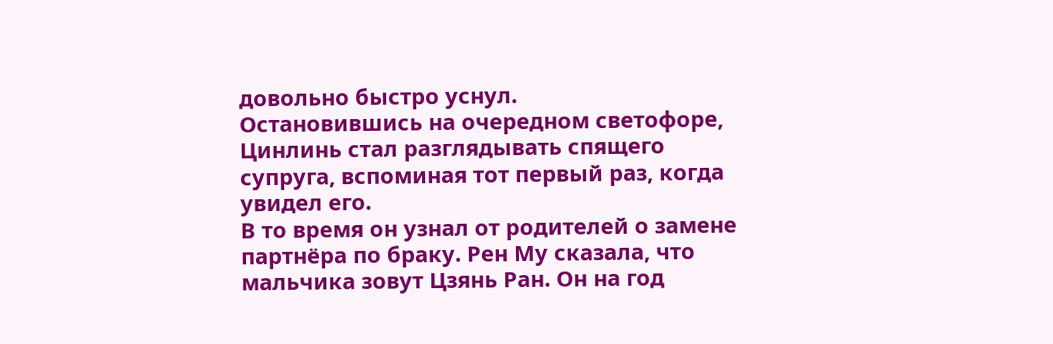довольно быстро уснул.
Остановившись на очередном светофоре, Цинлинь стал разглядывать спящего супруга, вспоминая тот первый раз, когда увидел его.
В то время он узнал от родителей о замене партнёра по браку. Рен Му сказала, что мальчика зовут Цзянь Ран. Он на год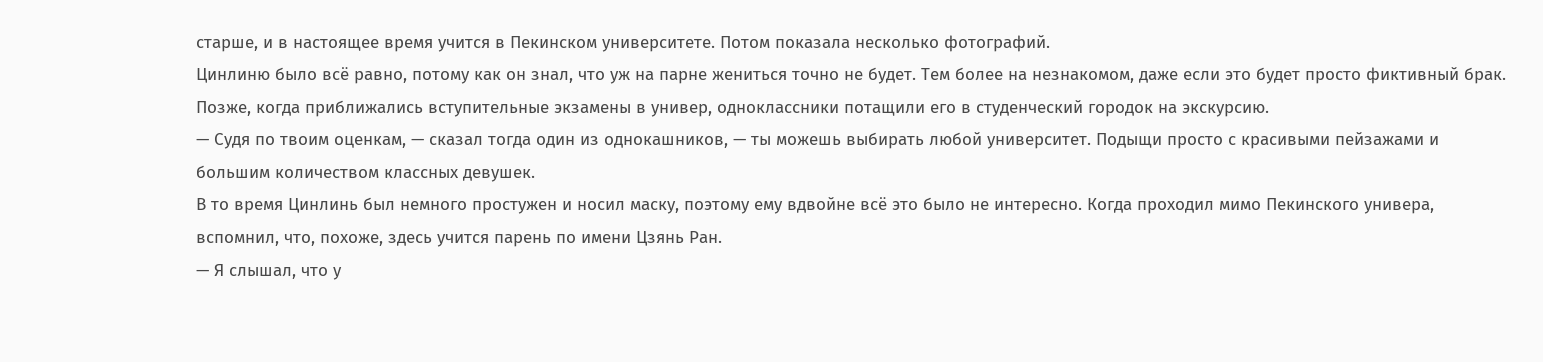старше, и в настоящее время учится в Пекинском университете. Потом показала несколько фотографий.
Цинлиню было всё равно, потому как он знал, что уж на парне жениться точно не будет. Тем более на незнакомом, даже если это будет просто фиктивный брак.
Позже, когда приближались вступительные экзамены в универ, одноклассники потащили его в студенческий городок на экскурсию.
— Судя по твоим оценкам, — сказал тогда один из однокашников, — ты можешь выбирать любой университет. Подыщи просто с красивыми пейзажами и большим количеством классных девушек.
В то время Цинлинь был немного простужен и носил маску, поэтому ему вдвойне всё это было не интересно. Когда проходил мимо Пекинского универа, вспомнил, что, похоже, здесь учится парень по имени Цзянь Ран.
— Я слышал, что у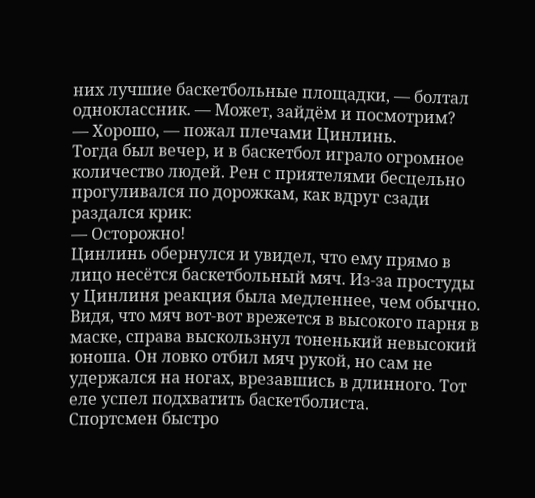них лучшие баскетбольные площадки, — болтал одноклассник. — Может, зайдём и посмотрим?
— Хорошо, — пожал плечами Цинлинь.
Тогда был вечер, и в баскетбол играло огромное количество людей. Рен с приятелями бесцельно прогуливался по дорожкам, как вдруг сзади раздался крик:
— Осторожно!
Цинлинь обернулся и увидел, что ему прямо в лицо несётся баскетбольный мяч. Из-за простуды у Цинлиня реакция была медленнее, чем обычно.
Видя, что мяч вот-вот врежется в высокого парня в маске, справа выскользнул тоненький невысокий юноша. Он ловко отбил мяч рукой, но сам не удержался на ногах, врезавшись в длинного. Тот еле успел подхватить баскетболиста.
Спортсмен быстро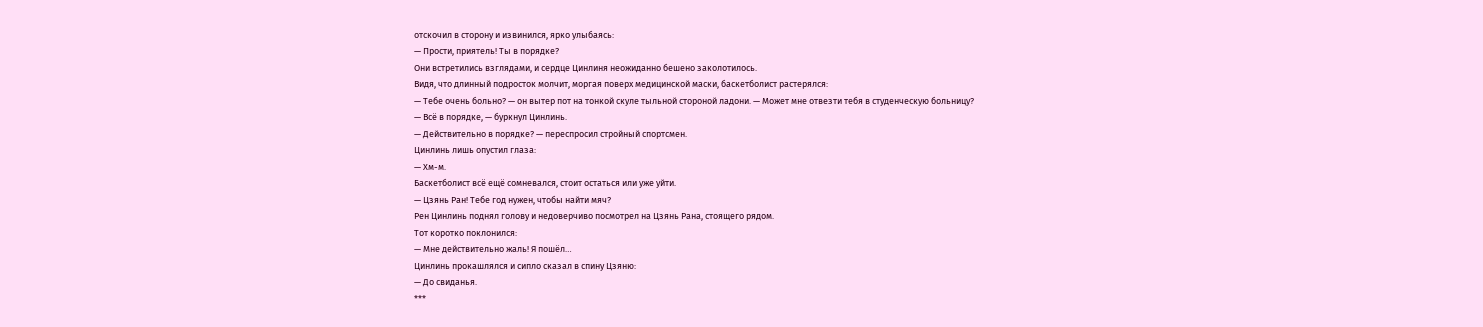отскочил в сторону и извинился, ярко улыбаясь:
— Прости, приятель! Ты в порядке?
Они встретились взглядами, и сердце Цинлиня неожиданно бешено заколотилось.
Видя, что длинный подросток молчит, моргая поверх медицинской маски, баскетболист растерялся:
— Тебе очень больно? — он вытер пот на тонкой скуле тыльной стороной ладони. — Может мне отвезти тебя в студенческую больницу?
— Всё в порядке, — буркнул Цинлинь.
— Действительно в порядке? — переспросил стройный спортсмен.
Цинлинь лишь опустил глаза:
— Хм-м.
Баскетболист всё ещё сомневался, стоит остаться или уже уйти.
— Цзянь Ран! Тебе год нужен, чтобы найти мяч?
Рен Цинлинь поднял голову и недоверчиво посмотрел на Цзянь Рана, стоящего рядом.
Тот коротко поклонился:
— Мне действительно жаль! Я пошёл…
Цинлинь прокашлялся и сипло сказал в спину Цзяню:
— До свиданья.
***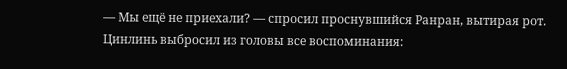— Мы ещё не приехали? — спросил проснувшийся Ранран, вытирая рот.
Цинлинь выбросил из головы все воспоминания: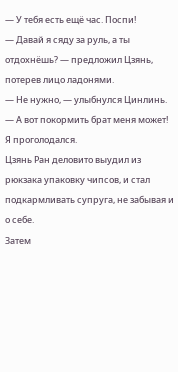— У тебя есть ещё час. Поспи!
— Давай я сяду за руль, а ты отдохнёшь? — предложил Цзянь, потерев лицо ладонями.
— Не нужно, — улыбнулся Цинлинь. — А вот покормить брат меня может! Я проголодался.
Цзянь Ран деловито выудил из рюкзака упаковку чипсов, и стал подкармливать супруга, не забывая и о себе.
Затем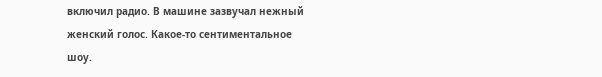включил радио. В машине зазвучал нежный женский голос. Какое-то сентиментальное шоу.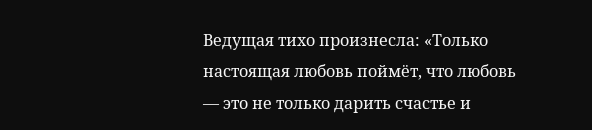Ведущая тихо произнесла: «Только настоящая любовь поймёт, что любовь — это не только дарить счастье и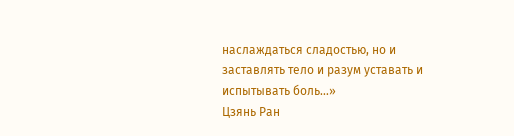наслаждаться сладостью, но и заставлять тело и разум уставать и испытывать боль…»
Цзянь Ран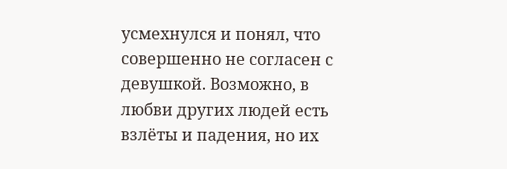усмехнулся и понял, что совершенно не согласен с девушкой. Возможно, в любви других людей есть взлёты и падения, но их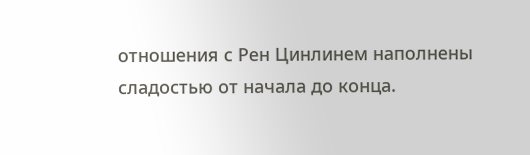отношения с Рен Цинлинем наполнены сладостью от начала до конца.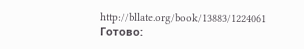http://bllate.org/book/13883/1224061
Готово: